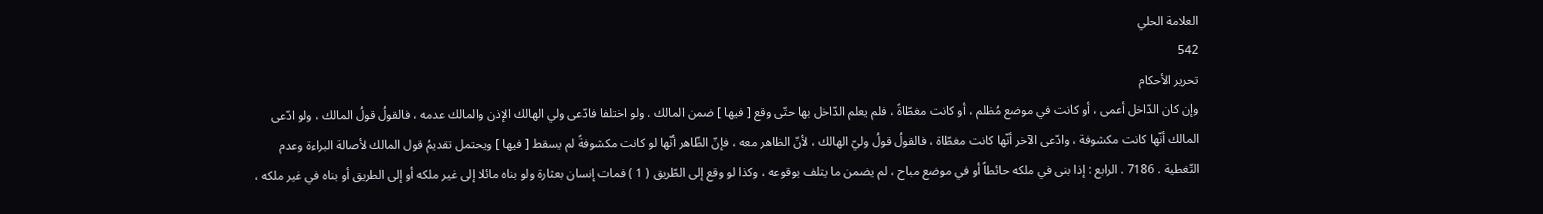العلامة الحلي
542
تحرير الأحكام
وإن كان الدّاخل أعمى ، أو كانت في موضع مُظلم ، أو كانت مغطّاةً ، فلم يعلم الدّاخل بها حتّى وقع [ فيها ] ضمن المالك . ولو اختلفا فادّعى ولي الهالك الإذن والمالك عدمه ، فالقولُ قولُ المالك ، ولو ادّعى المالك أنّها كانت مكشوفة ، وادّعى الآخر أنّها كانت مغطّاة ، فالقولُ قولُ وليّ الهالك ، لأنّ الظاهر معه ، فإنّ الظّاهر أنّها لو كانت مكشوفةً لم يسقط [ فيها ] ويحتمل تقديمُ قول المالك لأصالة البراءة وعدم التّغطية . 7186 . الرابع : إذا بنى في ملكه حائطاً أو في موضع مباح ، لم يضمن ما يتلف بوقوعه ، وكذا لو وقع إلى الطّريق ( 1 ) فمات إنسان بعثارة ولو بناه مائلا إلى غير ملكه أو إلى الطريق أو بناه في غير ملكه ،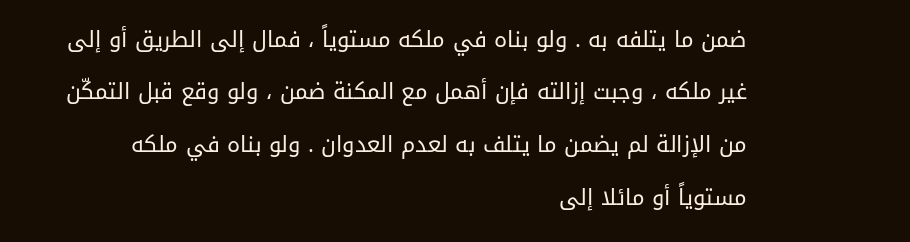ضمن ما يتلفه به . ولو بناه في ملكه مستوياً ، فمال إلى الطريق أو إلى غير ملكه ، وجبت إزالته فإن أهمل مع المكنة ضمن ، ولو وقع قبل التمكّن من الإزالة لم يضمن ما يتلف به لعدم العدوان . ولو بناه في ملكه مستوياً أو مائلا إلى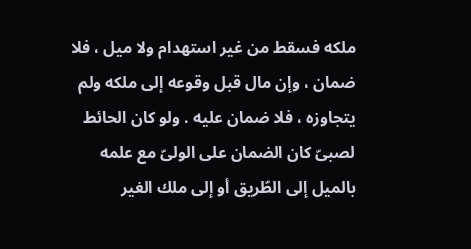ملكه فسقط من غير استهدام ولا ميل ، فلا ضمان ، وإن مال قبل وقوعه إلى ملكه ولم يتجاوزه ، فلا ضمان عليه . ولو كان الحائط لصبىّ كان الضمان على الولىّ مع علمه بالميل إلى الطّريق أو إلى ملك الغير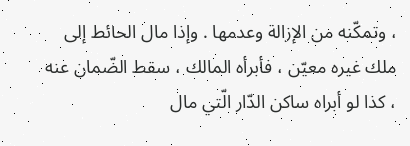، وتمكّنه من الإزالة وعدمها . وإذا مال الحائط إلى ملك غيره معيّن ، فأبرأه المالك ، سقط الضّمان عنه ، كذا لو أبراه ساكن الدّار الّتي مال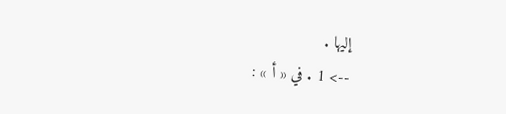إليها .
--> 1 . في « أ » :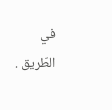في الطّريق .